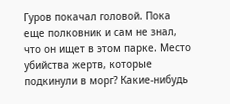Гуров покачал головой. Пока еще полковник и сам не знал, что он ищет в этом парке. Место убийства жертв, которые подкинули в морг? Какие-нибудь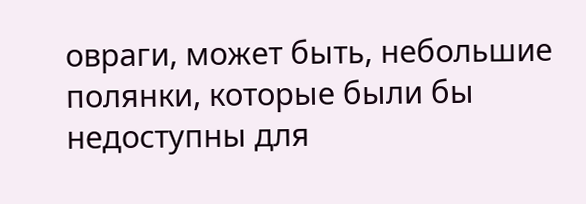овраги, может быть, небольшие полянки, которые были бы недоступны для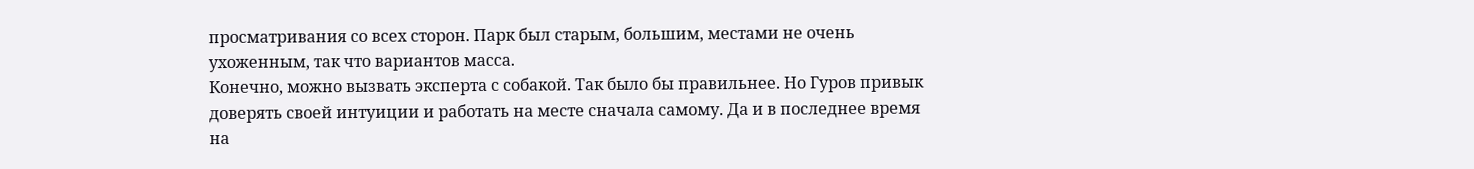просматривания со всех сторон. Парк был старым, большим, местами не очень ухоженным, так что вариантов масса.
Конечно, можно вызвать эксперта с собакой. Так было бы правильнее. Но Гуров привык доверять своей интуиции и работать на месте сначала самому. Да и в последнее время на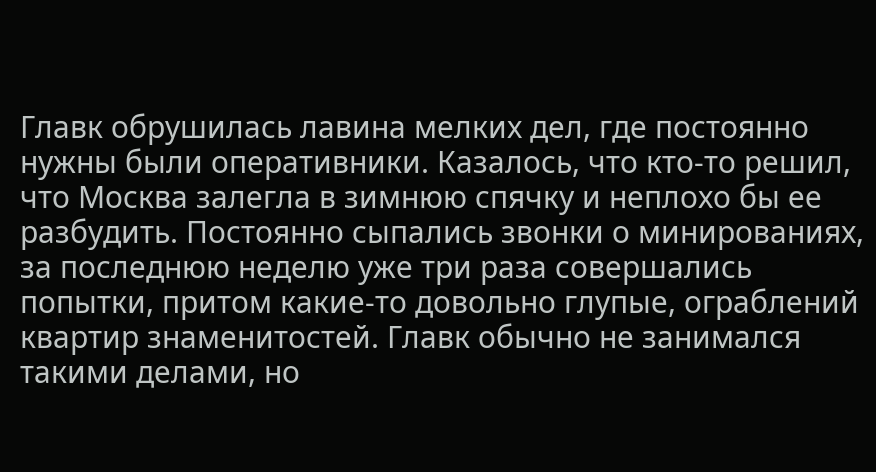Главк обрушилась лавина мелких дел, где постоянно нужны были оперативники. Казалось, что кто-то решил, что Москва залегла в зимнюю спячку и неплохо бы ее разбудить. Постоянно сыпались звонки о минированиях, за последнюю неделю уже три раза совершались попытки, притом какие-то довольно глупые, ограблений квартир знаменитостей. Главк обычно не занимался такими делами, но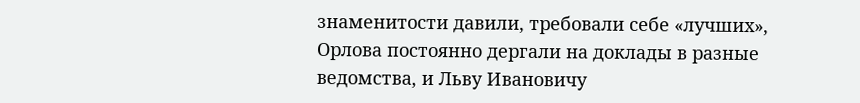знаменитости давили, требовали себе «лучших», Орлова постоянно дергали на доклады в разные ведомства, и Льву Ивановичу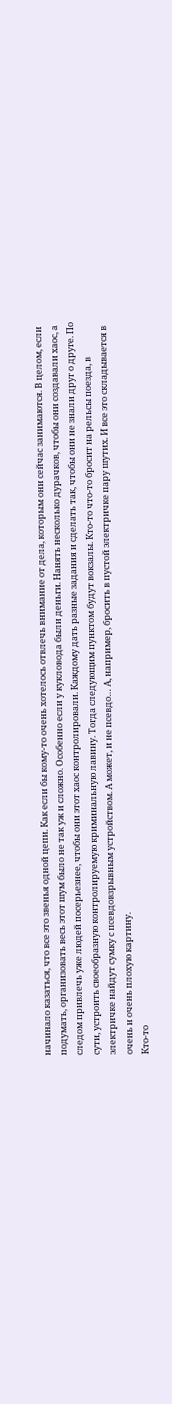начинало казаться, что все это звенья одной цепи. Как если бы кому-то очень хотелось отвлечь внимание от дела, которым они сейчас занимаются. В целом, если подумать, организовать весь этот шум было не так уж и сложно. Особенно если у кукловода были деньги. Нанять несколько дурачков, чтобы они создавали хаос, а следом привлечь уже людей посерьезнее, чтобы они этот хаос контролировали. Каждому дать разные задания и сделать так, чтобы они не знали друг о друге. По сути, устроить своеобразную контролируемую криминальную лавину. Тогда следующим пунктом будут вокзалы. Кто-то что-то бросит на рельсы поезда, в электричке найдут сумку с псевдовзрывным устройством. А может, и не псевдо… А, например, бросить в пустой электричке пару шутих. И все это складывается в очень и очень плохую картину.
Кто-то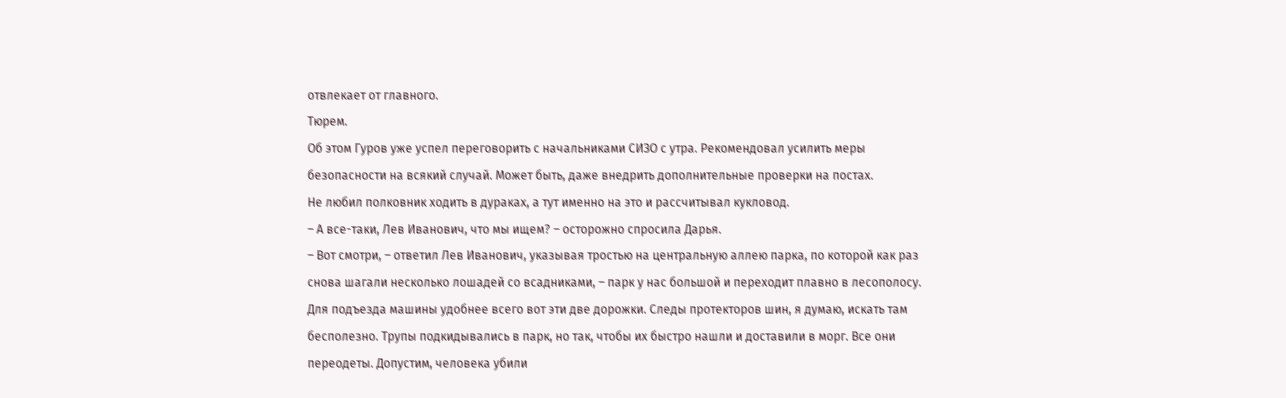отвлекает от главного.
Тюрем.
Об этом Гуров уже успел переговорить с начальниками СИЗО с утра. Рекомендовал усилить меры безопасности на всякий случай. Может быть, даже внедрить дополнительные проверки на постах.
Не любил полковник ходить в дураках, а тут именно на это и рассчитывал кукловод.
– А все-таки, Лев Иванович, что мы ищем? – осторожно спросила Дарья.
– Вот смотри, – ответил Лев Иванович, указывая тростью на центральную аллею парка, по которой как раз снова шагали несколько лошадей со всадниками, – парк у нас большой и переходит плавно в лесополосу. Для подъезда машины удобнее всего вот эти две дорожки. Следы протекторов шин, я думаю, искать там бесполезно. Трупы подкидывались в парк, но так, чтобы их быстро нашли и доставили в морг. Все они переодеты. Допустим, человека убили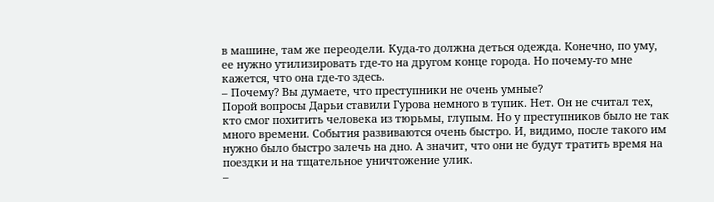в машине, там же переодели. Куда-то должна деться одежда. Конечно, по уму, ее нужно утилизировать где-то на другом конце города. Но почему-то мне кажется, что она где-то здесь.
– Почему? Вы думаете, что преступники не очень умные?
Порой вопросы Дарьи ставили Гурова немного в тупик. Нет. Он не считал тех, кто смог похитить человека из тюрьмы, глупым. Но у преступников было не так много времени. События развиваются очень быстро. И, видимо, после такого им нужно было быстро залечь на дно. А значит, что они не будут тратить время на поездки и на тщательное уничтожение улик.
–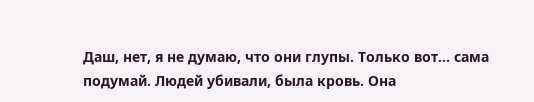Даш, нет, я не думаю, что они глупы. Только вот… сама подумай. Людей убивали, была кровь. Она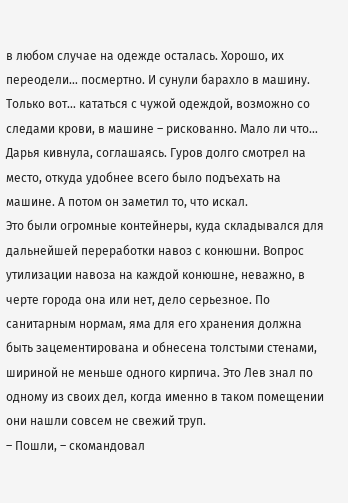в любом случае на одежде осталась. Хорошо, их переодели… посмертно. И сунули барахло в машину. Только вот… кататься с чужой одеждой, возможно со следами крови, в машине – рискованно. Мало ли что…
Дарья кивнула, соглашаясь. Гуров долго смотрел на место, откуда удобнее всего было подъехать на машине. А потом он заметил то, что искал.
Это были огромные контейнеры, куда складывался для дальнейшей переработки навоз с конюшни. Вопрос утилизации навоза на каждой конюшне, неважно, в черте города она или нет, дело серьезное. По санитарным нормам, яма для его хранения должна быть зацементирована и обнесена толстыми стенами, шириной не меньше одного кирпича. Это Лев знал по одному из своих дел, когда именно в таком помещении они нашли совсем не свежий труп.
– Пошли, – скомандовал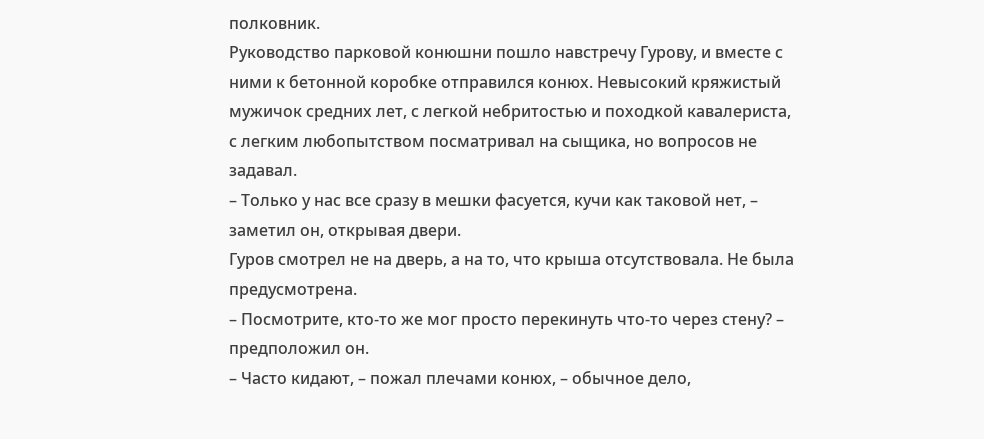полковник.
Руководство парковой конюшни пошло навстречу Гурову, и вместе с ними к бетонной коробке отправился конюх. Невысокий кряжистый мужичок средних лет, с легкой небритостью и походкой кавалериста, с легким любопытством посматривал на сыщика, но вопросов не задавал.
– Только у нас все сразу в мешки фасуется, кучи как таковой нет, – заметил он, открывая двери.
Гуров смотрел не на дверь, а на то, что крыша отсутствовала. Не была предусмотрена.
– Посмотрите, кто-то же мог просто перекинуть что-то через стену? – предположил он.
– Часто кидают, – пожал плечами конюх, – обычное дело,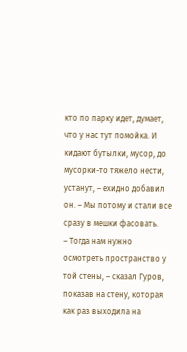кто по парку идет, думает, что у нас тут помойка. И кидают бутылки, мусор, до мусорки-то тяжело нести, устанут, – ехидно добавил он. – Мы потому и стали все сразу в мешки фасовать.
– Тогда нам нужно осмотреть пространство у той стены, – сказал Гуров, показав на стену, которая как раз выходила на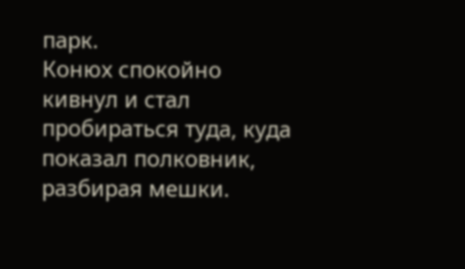парк.
Конюх спокойно кивнул и стал пробираться туда, куда показал полковник, разбирая мешки.